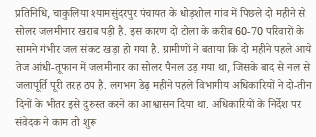प्रतिनिधि, चाकुलिया श्यामसुंदरपुर पंचायत के धोड़शोल गांव में पिछले दो महीने से सोलर जलमीनार खराब पड़ी है. इस कारण दो टोला के करीब 60-70 परिवारों के सामने गंभीर जल संकट खड़ा हो गया है. ग्रामीणों ने बताया कि दो महीने पहले आये तेज आंधी-तूफान में जलमीनार का सोलर पैनल उड़ गया था, जिसके बाद से नल से जलापूर्ति पूरी तरह ठप है. लगभग डेढ़ महीने पहले विभागीय अधिकारियों ने दो-तीन दिनों के भीतर इसे दुरुस्त करने का आश्वासन दिया था. अधिकारियों के निर्देश पर संवेदक ने काम तो शुरू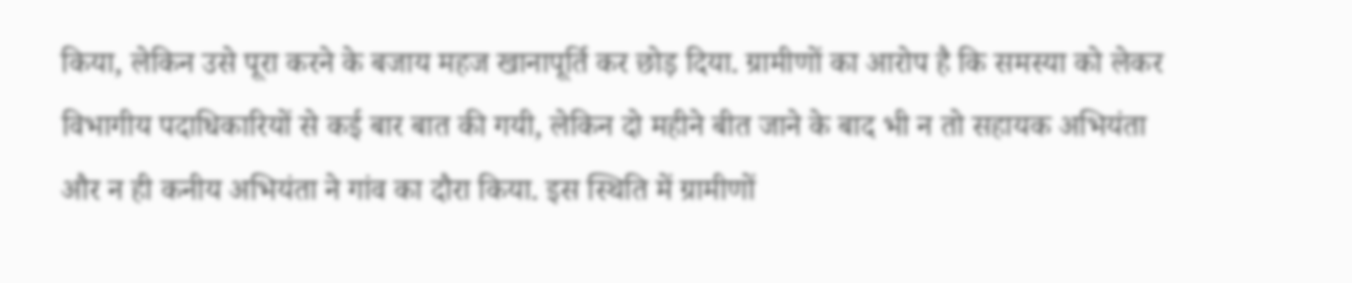किया, लेकिन उसे पूरा करने के बजाय महज खानापूर्ति कर छोड़ दिया. ग्रामीणों का आरोप है कि समस्या को लेकर विभागीय पदाधिकारियों से कई बार बात की गयी, लेकिन दो महीने बीत जाने के बाद भी न तो सहायक अभियंता और न ही कनीय अभियंता ने गांव का दौरा किया. इस स्थिति में ग्रामीणों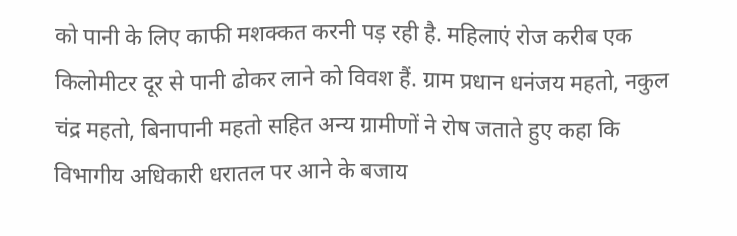को पानी के लिए काफी मशक्कत करनी पड़ रही है. महिलाएं रोज करीब एक किलोमीटर दूर से पानी ढोकर लाने को विवश हैं. ग्राम प्रधान धनंजय महतो, नकुल चंद्र महतो, बिनापानी महतो सहित अन्य ग्रामीणों ने रोष जताते हुए कहा कि विभागीय अधिकारी धरातल पर आने के बजाय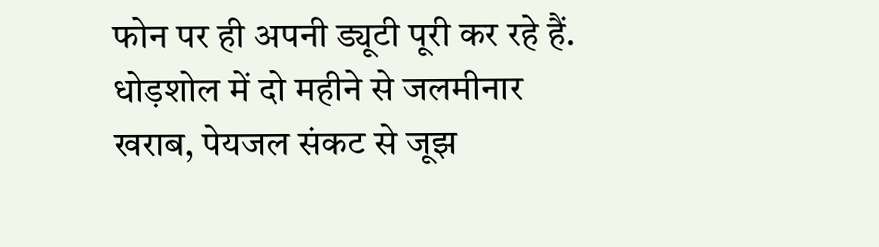फोन पर ही अपनी ड्यूटी पूरी कर रहे हैं.
धोड़शोल में दो महीने से जलमीनार खराब, पेयजल संकट से जूझ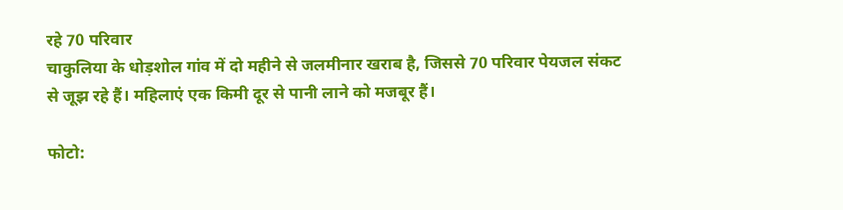रहे 70 परिवार
चाकुलिया के धोड़शोल गांव में दो महीने से जलमीनार खराब है, जिससे 70 परिवार पेयजल संकट से जूझ रहे हैं। महिलाएं एक किमी दूर से पानी लाने को मजबूर हैं।

फोटो: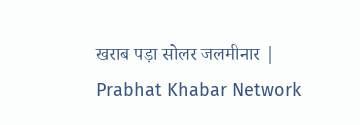खराब पड़ा सोलर जलमीनार | Prabhat Khabar Network